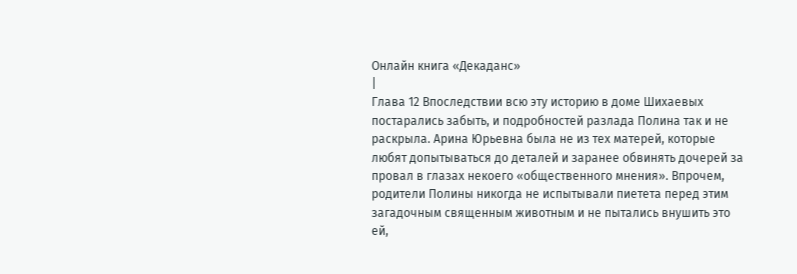Онлайн книга «Декаданс»
|
Глава 12 Впоследствии всю эту историю в доме Шихаевых постарались забыть, и подробностей разлада Полина так и не раскрыла. Арина Юрьевна была не из тех матерей, которые любят допытываться до деталей и заранее обвинять дочерей за провал в глазах некоего «общественного мнения». Впрочем, родители Полины никогда не испытывали пиетета перед этим загадочным священным животным и не пытались внушить это ей,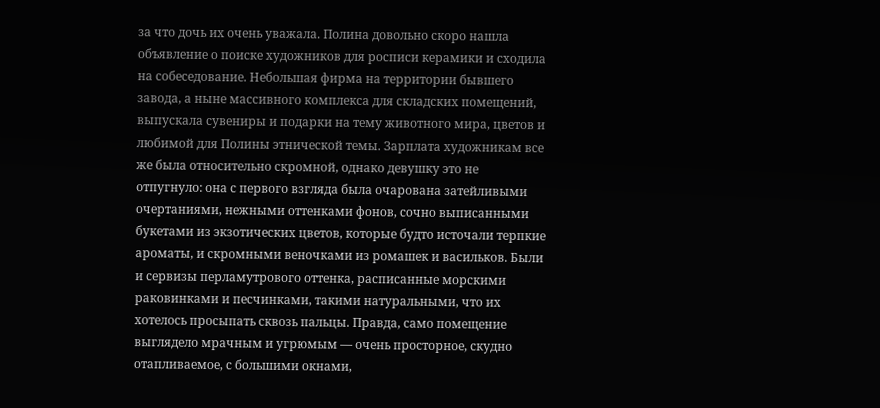за что дочь их очень уважала. Полина довольно скоро нашла объявление о поиске художников для росписи керамики и сходила на собеседование. Небольшая фирма на территории бывшего завода, а ныне массивного комплекса для складских помещений, выпускала сувениры и подарки на тему животного мира, цветов и любимой для Полины этнической темы. Зарплата художникам все же была относительно скромной, однако девушку это не отпугнуло: она с первого взгляда была очарована затейливыми очертаниями, нежными оттенками фонов, сочно выписанными букетами из экзотических цветов, которые будто источали терпкие ароматы, и скромными веночками из ромашек и васильков. Были и сервизы перламутрового оттенка, расписанные морскими раковинками и песчинками, такими натуральными, что их хотелось просыпать сквозь пальцы. Правда, само помещение выглядело мрачным и угрюмым — очень просторное, скудно отапливаемое, с большими окнами,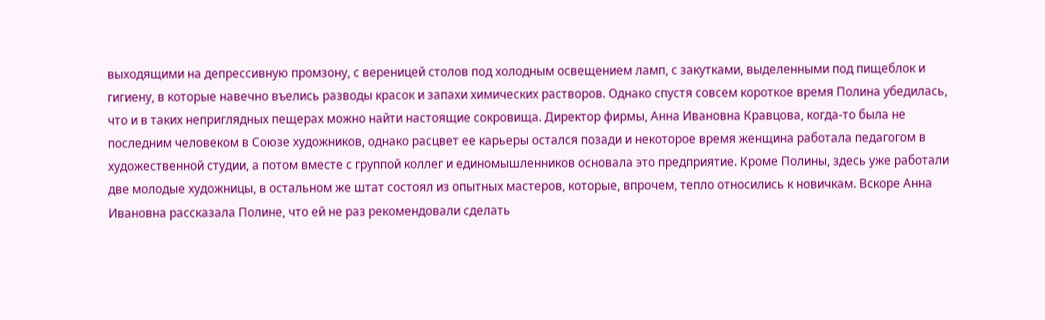выходящими на депрессивную промзону, с вереницей столов под холодным освещением ламп, с закутками, выделенными под пищеблок и гигиену, в которые навечно въелись разводы красок и запахи химических растворов. Однако спустя совсем короткое время Полина убедилась, что и в таких неприглядных пещерах можно найти настоящие сокровища. Директор фирмы, Анна Ивановна Кравцова, когда-то была не последним человеком в Союзе художников, однако расцвет ее карьеры остался позади и некоторое время женщина работала педагогом в художественной студии, а потом вместе с группой коллег и единомышленников основала это предприятие. Кроме Полины, здесь уже работали две молодые художницы, в остальном же штат состоял из опытных мастеров, которые, впрочем, тепло относились к новичкам. Вскоре Анна Ивановна рассказала Полине, что ей не раз рекомендовали сделать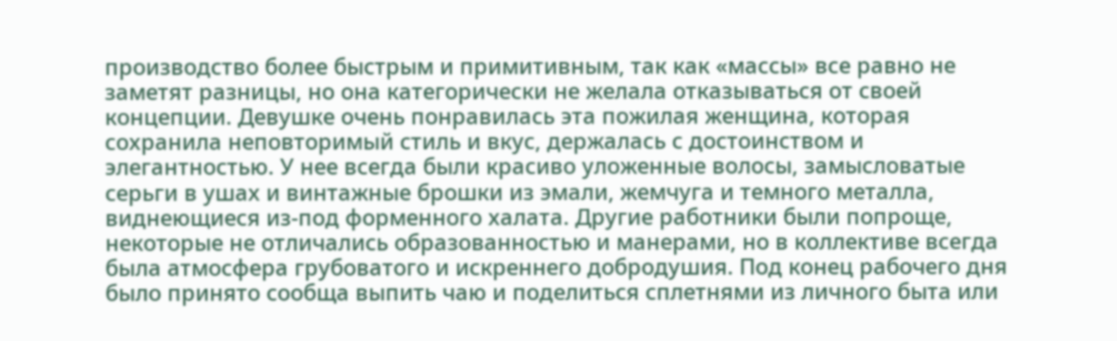производство более быстрым и примитивным, так как «массы» все равно не заметят разницы, но она категорически не желала отказываться от своей концепции. Девушке очень понравилась эта пожилая женщина, которая сохранила неповторимый стиль и вкус, держалась с достоинством и элегантностью. У нее всегда были красиво уложенные волосы, замысловатые серьги в ушах и винтажные брошки из эмали, жемчуга и темного металла, виднеющиеся из-под форменного халата. Другие работники были попроще, некоторые не отличались образованностью и манерами, но в коллективе всегда была атмосфера грубоватого и искреннего добродушия. Под конец рабочего дня было принято сообща выпить чаю и поделиться сплетнями из личного быта или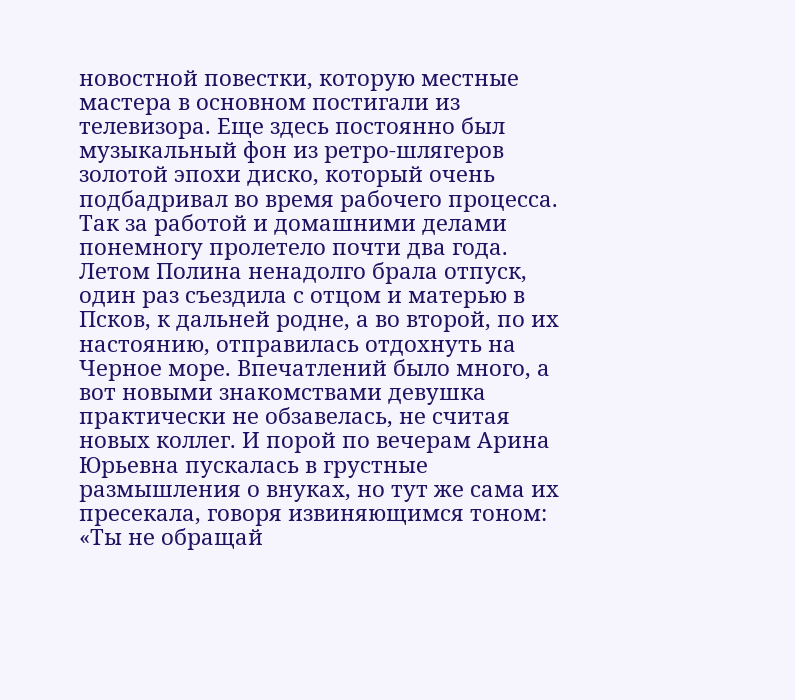новостной повестки, которую местные мастера в основном постигали из телевизора. Еще здесь постоянно был музыкальный фон из ретро-шлягеров золотой эпохи диско, который очень подбадривал во время рабочего процесса. Так за работой и домашними делами понемногу пролетело почти два года. Летом Полина ненадолго брала отпуск, один раз съездила с отцом и матерью в Псков, к дальней родне, а во второй, по их настоянию, отправилась отдохнуть на Черное море. Впечатлений было много, а вот новыми знакомствами девушка практически не обзавелась, не считая новых коллег. И порой по вечерам Арина Юрьевна пускалась в грустные размышления о внуках, но тут же сама их пресекала, говоря извиняющимся тоном: «Ты не обращай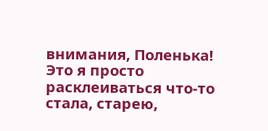внимания, Поленька! Это я просто расклеиваться что-то стала, старею,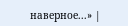наверное...» |